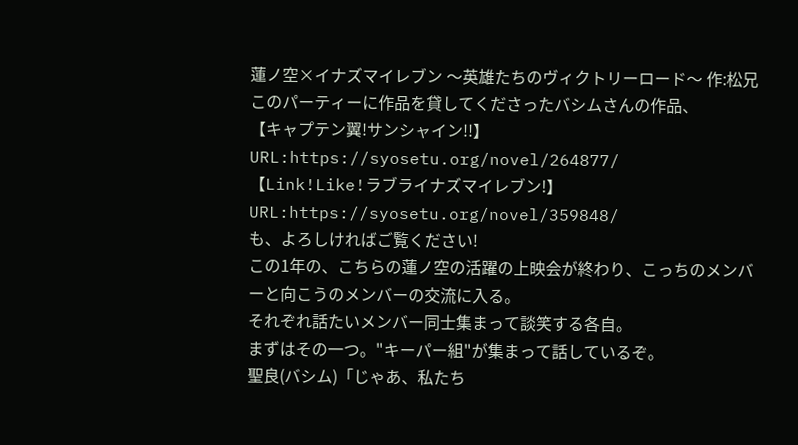蓮ノ空×イナズマイレブン 〜英雄たちのヴィクトリーロード〜 作:松兄
このパーティーに作品を貸してくださったバシムさんの作品、
【キャプテン翼!サンシャイン!!】
URL:https://syosetu.org/novel/264877/
【Link!Like!ラブライナズマイレブン!】
URL:https://syosetu.org/novel/359848/
も、よろしければご覧ください!
この1年の、こちらの蓮ノ空の活躍の上映会が終わり、こっちのメンバーと向こうのメンバーの交流に入る。
それぞれ話たいメンバー同士集まって談笑する各自。
まずはその一つ。"キーパー組"が集まって話しているぞ。
聖良(バシム)「じゃあ、私たち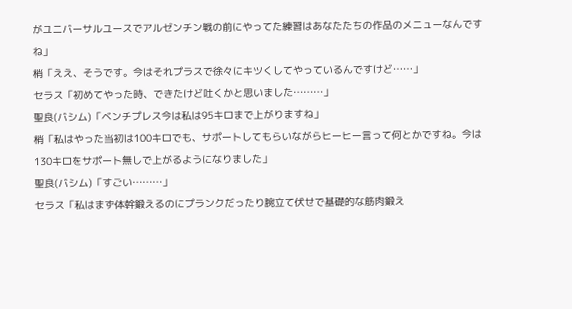がユニバーサルユースでアルゼンチン戦の前にやってた練習はあなたたちの作品のメニューなんですね」
梢「ええ、そうです。今はそれプラスで徐々にキツくしてやっているんですけど……」
セラス「初めてやった時、できたけど吐くかと思いました………」
聖良(バシム)「ベンチプレス今は私は95キロまで上がりますね」
梢「私はやった当初は100キロでも、サポートしてもらいながらヒーヒー言って何とかですね。今は130キロをサポート無しで上がるようになりました」
聖良(バシム)「すごい………」
セラス「私はまず体幹鍛えるのにプランクだったり腕立て伏せで基礎的な筋肉鍛え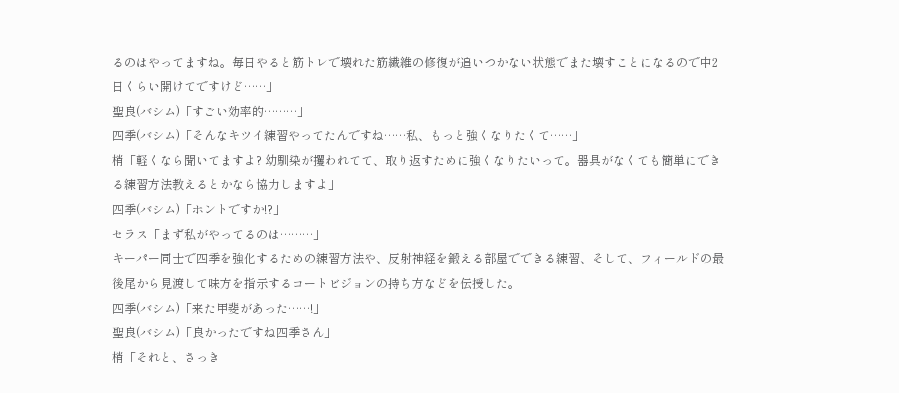るのはやってますね。毎日やると筋トレで壊れた筋繊維の修復が追いつかない状態でまた壊すことになるので中2日くらい開けてですけど……」
聖良(バシム)「すごい効率的………」
四季(バシム)「そんなキツイ練習やってたんですね……私、もっと強くなりたくて……」
梢「軽くなら聞いてますよ? 幼馴染が攫われてて、取り返すために強くなりたいって。器具がなくても簡単にできる練習方法教えるとかなら協力しますよ」
四季(バシム)「ホントですか!?」
セラス「まず私がやってるのは………」
キーパー同士で四季を強化するための練習方法や、反射神経を鍛える部屋でできる練習、そして、フィールドの最後尾から見渡して味方を指示するコートビジョンの持ち方などを伝授した。
四季(バシム)「来た甲斐があった……!」
聖良(バシム)「良かったですね四季さん」
梢「それと、さっき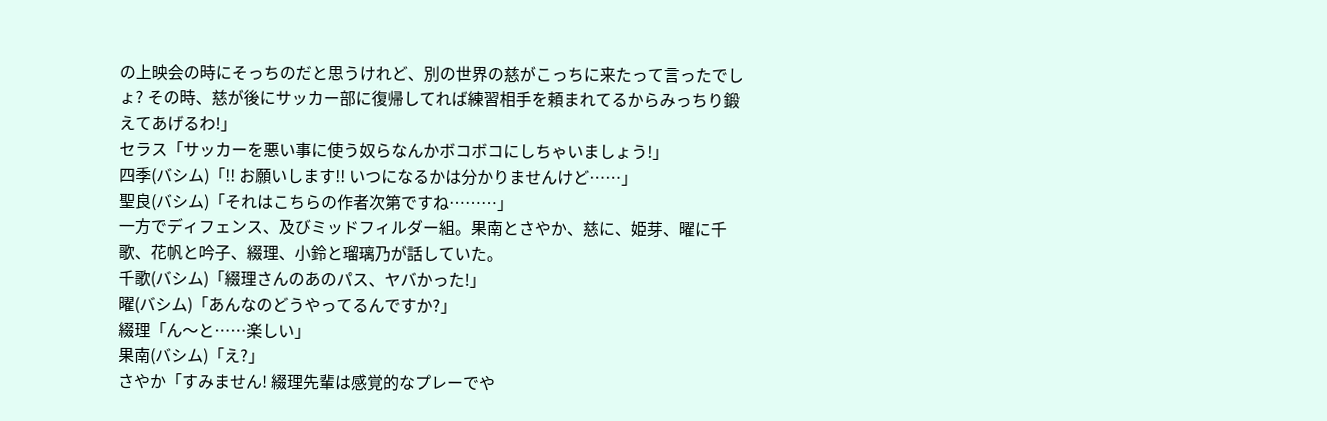の上映会の時にそっちのだと思うけれど、別の世界の慈がこっちに来たって言ったでしょ? その時、慈が後にサッカー部に復帰してれば練習相手を頼まれてるからみっちり鍛えてあげるわ!」
セラス「サッカーを悪い事に使う奴らなんかボコボコにしちゃいましょう!」
四季(バシム)「!! お願いします!! いつになるかは分かりませんけど……」
聖良(バシム)「それはこちらの作者次第ですね………」
一方でディフェンス、及びミッドフィルダー組。果南とさやか、慈に、姫芽、曜に千歌、花帆と吟子、綴理、小鈴と瑠璃乃が話していた。
千歌(バシム)「綴理さんのあのパス、ヤバかった!」
曜(バシム)「あんなのどうやってるんですか?」
綴理「ん〜と……楽しい」
果南(バシム)「え?」
さやか「すみません! 綴理先輩は感覚的なプレーでや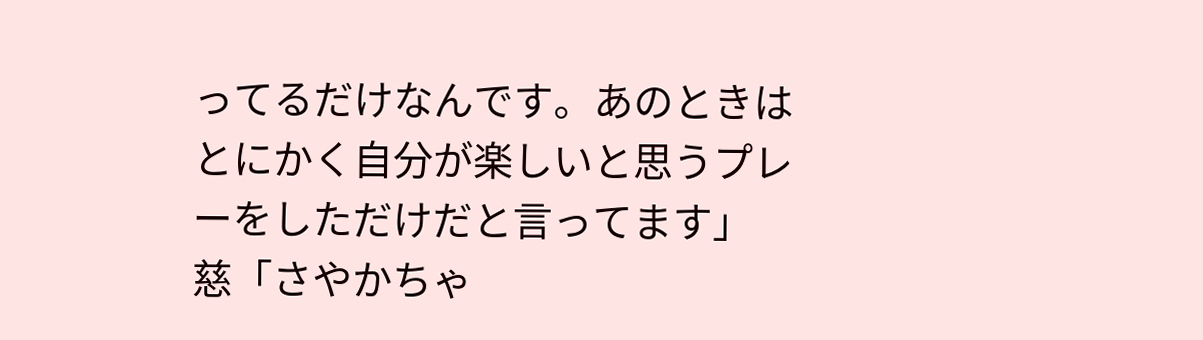ってるだけなんです。あのときはとにかく自分が楽しいと思うプレーをしただけだと言ってます」
慈「さやかちゃ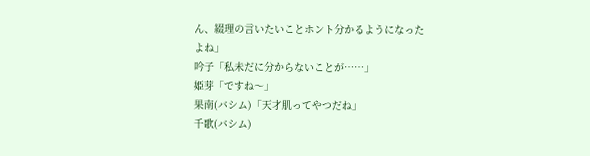ん、綴理の言いたいことホント分かるようになったよね」
吟子「私未だに分からないことが……」
姫芽「ですね〜」
果南(バシム)「天才肌ってやつだね」
千歌(バシム)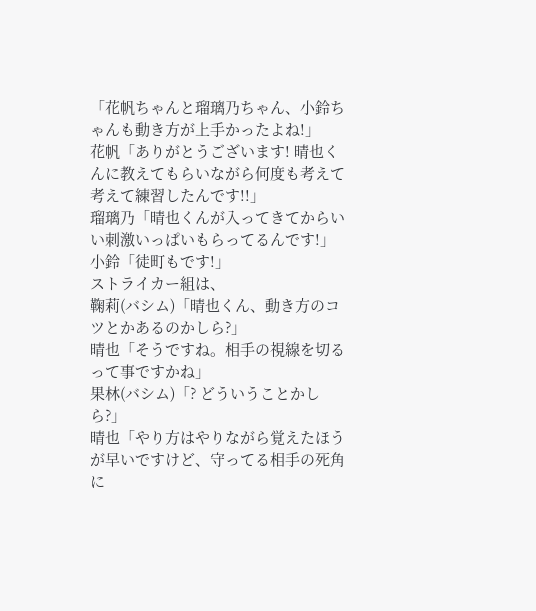「花帆ちゃんと瑠璃乃ちゃん、小鈴ちゃんも動き方が上手かったよね!」
花帆「ありがとうございます! 晴也くんに教えてもらいながら何度も考えて考えて練習したんです!!」
瑠璃乃「晴也くんが入ってきてからいい刺激いっぱいもらってるんです!」
小鈴「徒町もです!」
ストライカー組は、
鞠莉(バシム)「晴也くん、動き方のコツとかあるのかしら?」
晴也「そうですね。相手の視線を切るって事ですかね」
果林(バシム)「? どういうことかしら?」
晴也「やり方はやりながら覚えたほうが早いですけど、守ってる相手の死角に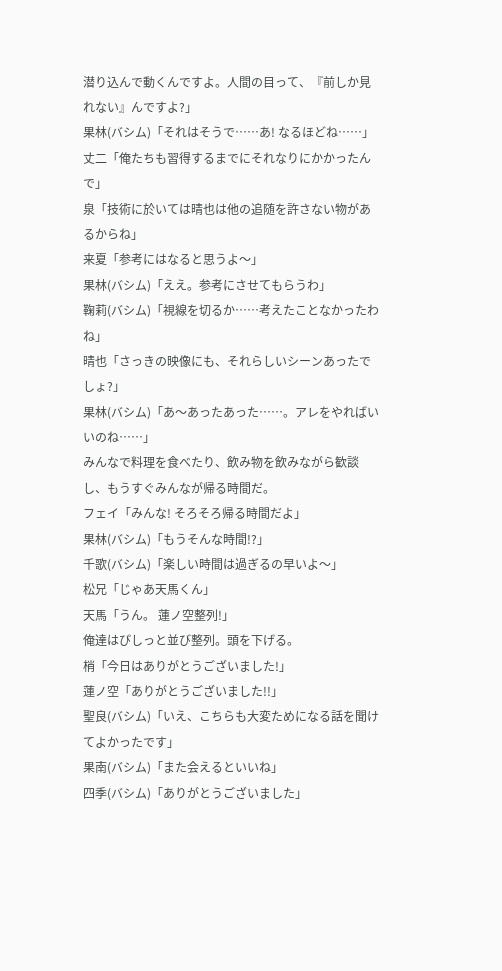潜り込んで動くんですよ。人間の目って、『前しか見れない』んですよ?」
果林(バシム)「それはそうで……あ! なるほどね……」
丈二「俺たちも習得するまでにそれなりにかかったんで」
泉「技術に於いては晴也は他の追随を許さない物があるからね」
来夏「参考にはなると思うよ〜」
果林(バシム)「ええ。参考にさせてもらうわ」
鞠莉(バシム)「視線を切るか……考えたことなかったわね」
晴也「さっきの映像にも、それらしいシーンあったでしょ?」
果林(バシム)「あ〜あったあった……。アレをやればいいのね……」
みんなで料理を食べたり、飲み物を飲みながら歓談し、もうすぐみんなが帰る時間だ。
フェイ「みんな! そろそろ帰る時間だよ」
果林(バシム)「もうそんな時間!?」
千歌(バシム)「楽しい時間は過ぎるの早いよ〜」
松兄「じゃあ天馬くん」
天馬「うん。 蓮ノ空整列!」
俺達はぴしっと並び整列。頭を下げる。
梢「今日はありがとうございました!」
蓮ノ空「ありがとうございました!!」
聖良(バシム)「いえ、こちらも大変ためになる話を聞けてよかったです」
果南(バシム)「また会えるといいね」
四季(バシム)「ありがとうございました」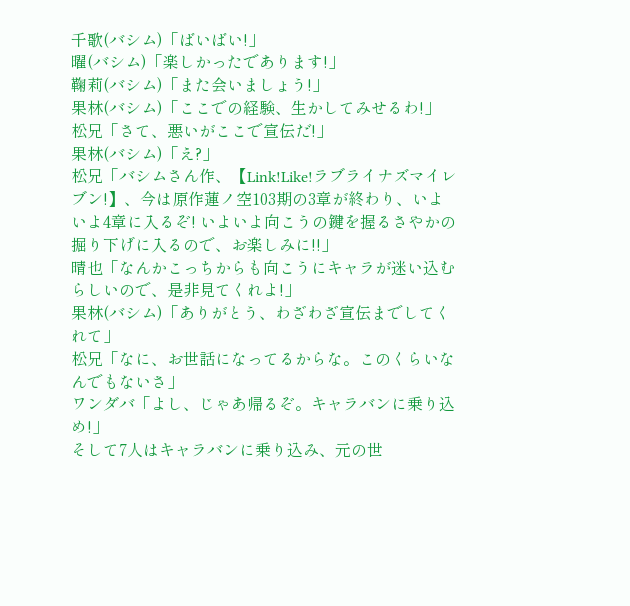千歌(バシム)「ばいばい!」
曜(バシム)「楽しかったであります!」
鞠莉(バシム)「また会いましょう!」
果林(バシム)「ここでの経験、生かしてみせるわ!」
松兄「さて、悪いがここで宣伝だ!」
果林(バシム)「え?」
松兄「バシムさん作、【Link!Like!ラブライナズマイレブン!】、今は原作蓮ノ空103期の3章が終わり、いよいよ4章に入るぞ! いよいよ向こうの鍵を握るさやかの掘り下げに入るので、お楽しみに!!」
晴也「なんかこっちからも向こうにキャラが迷い込むらしいので、是非見てくれよ!」
果林(バシム)「ありがとう、わざわざ宣伝までしてくれて」
松兄「なに、お世話になってるからな。このくらいなんでもないさ」
ワンダバ「よし、じゃあ帰るぞ。キャラバンに乗り込め!」
そして7人はキャラバンに乗り込み、元の世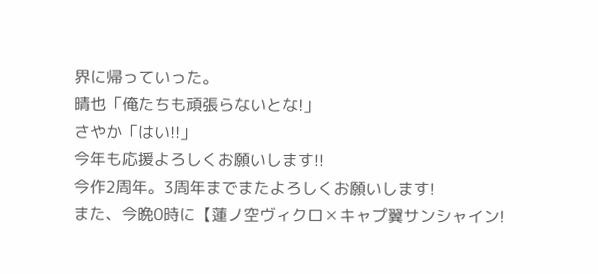界に帰っていった。
晴也「俺たちも頑張らないとな!」
さやか「はい!!」
今年も応援よろしくお願いします!!
今作2周年。3周年までまたよろしくお願いします!
また、今晩0時に【蓮ノ空ヴィクロ✕キャプ翼サンシャイン!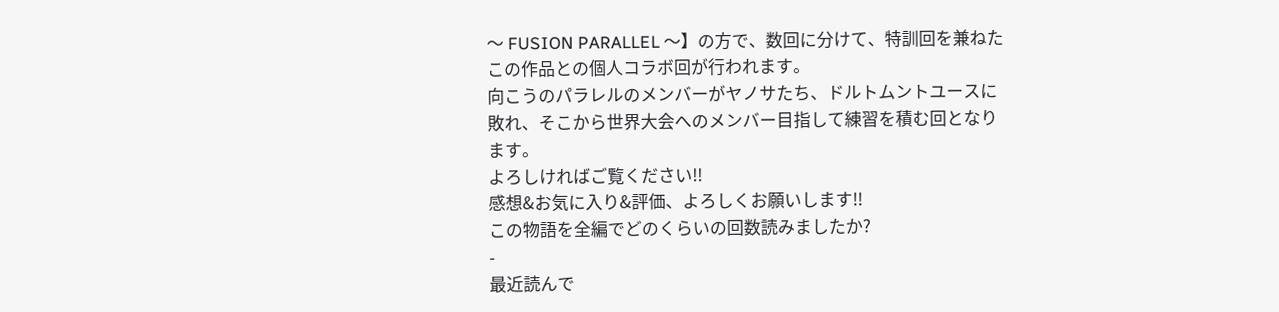〜 FUSION PARALLEL 〜】の方で、数回に分けて、特訓回を兼ねたこの作品との個人コラボ回が行われます。
向こうのパラレルのメンバーがヤノサたち、ドルトムントユースに敗れ、そこから世界大会へのメンバー目指して練習を積む回となります。
よろしければご覧ください!!
感想&お気に入り&評価、よろしくお願いします!!
この物語を全編でどのくらいの回数読みましたか?
-
最近読んで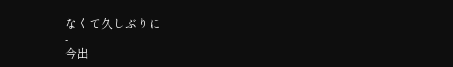なくて久しぶりに
-
今出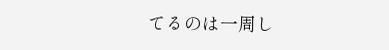てるのは一周し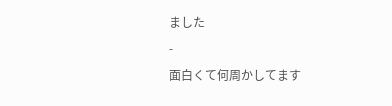ました
-
面白くて何周かしてます